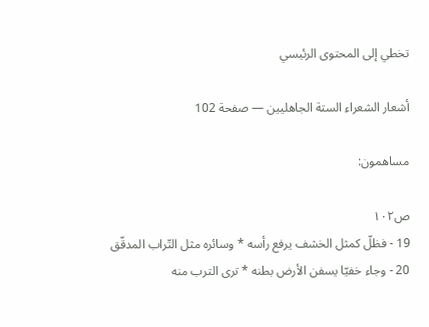تخطي إلى المحتوى الرئيسي

أشعار الشعراء الستة الجاهليين — صفحة 102

مساهمون:

ص١٠٢
19 - فظلّ كمثل الخشف يرفع رأسه * وسائره مثل التّراب المدقّق
20 - وجاء خفيّا يسفن الأرض بطنه * ترى الترب منه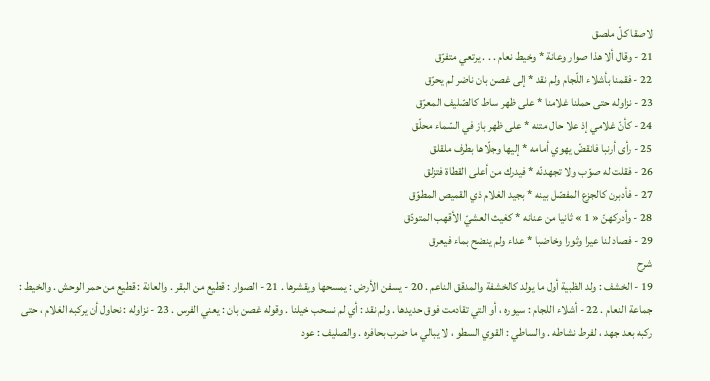لاصقا كلّ ملصق
21 - وقال ألا هذا صوار وعانة * وخيط نعام . . . يرتعي متفرّق
22 - فقمنا بأشلاء اللّجام ولم نقد * إلى غصن بان ناضر لم يحرّق
23 - نزاوله حتى حملنا غلامنا * على ظهر ساط كالصّليف المعرّق
24 - كأنّ غلامي إذ علا حال متنه * على ظهر باز في السّماء محلّق
25 - رأى أرنبا فانقضّ يهوي أمامه * إليها وجلّاها بطرف ملقلق
26 - فقلت له صوّب ولا تجهدنّه * فيدرك من أعلى القطاة فتزلق
27 - فأدبرن كالجزع المفصّل بينه * بجيد الغلام ذي القميص المطوّق
28 - وأدركهنّ « 1 » ثانيا من عنانه * كغيث العشيّ الأقهب المتودّق
29 - فصاد لنا عيرا وثورا وخاضبا * عداء ولم ينضح بماء فيعرق
شرح
19 - الخشف : ولد الظبية أول ما يولد كالخشفة والمدقق الناعم . 20 - يسفن الأرض : يمسحها ويقشرها . 21 - الصوار : قطيع من البقر . والعانة : قطيع من حمر الوحش . والخيط : جماعة النعام . 22 - أشلاء اللجام : سيوره ، أو التي تقادمت فوق حديدها . ولم نقد : أي لم نسحب خيلنا . وقوله غصن بان : يعني الفرس . 23 - نزاوله : نحاول أن يركبه الغلام ، حتى ركبه بعد جهد ، لفرط نشاطه . والساطي : القوي السطو ، لا يبالي ما ضرب بحافره . والصليف : عود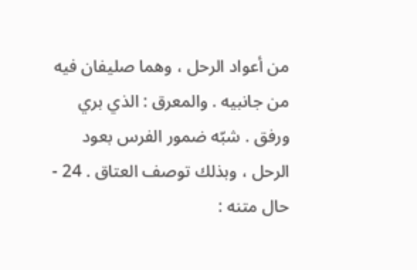من أعواد الرحل ، وهما صليفان فيه من جانبيه . والمعرق : الذي بري ورفق . شبّه ضمور الفرس بعود الرحل ، وبذلك توصف العتاق . 24 - حال متنه :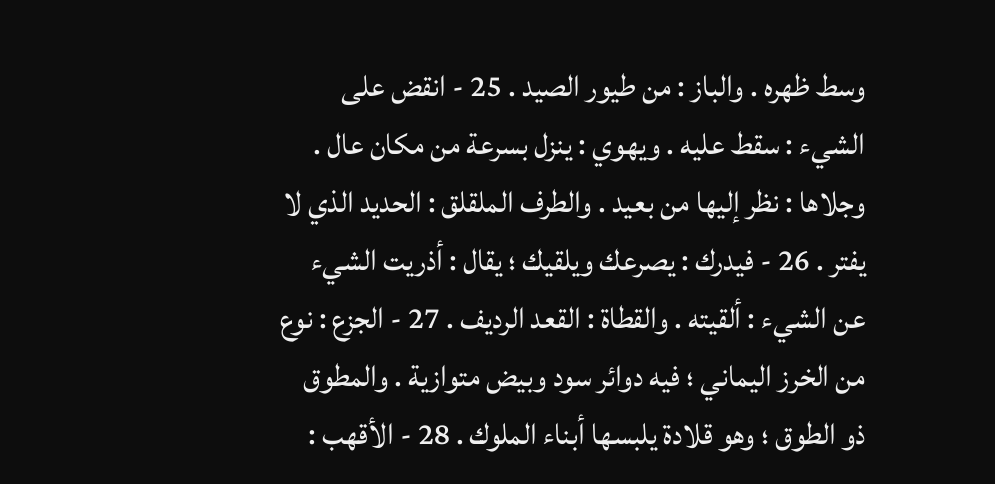وسط ظهره . والباز : من طيور الصيد . 25 - انقض على الشيء : سقط عليه . ويهوي : ينزل بسرعة من مكان عال . وجلاها : نظر إليها من بعيد . والطرف الملقلق : الحديد الذي لا يفتر . 26 - فيدرك : يصرعك ويلقيك ؛ يقال : أذريت الشيء عن الشيء : ألقيته . والقطاة : القعد الرديف . 27 - الجزع : نوع من الخرز اليماني ؛ فيه دوائر سود وبيض متوازية . والمطوق ذو الطوق ؛ وهو قلادة يلبسها أبناء الملوك . 28 - الأقهب :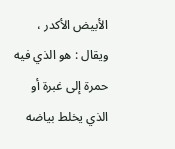الأبيض الأكدر ، ويقال : هو الذي فيه حمرة إلى غبرة أو الذي يخلط بياضه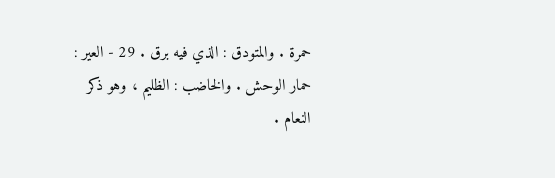حمرة . والمتودق : الذي فيه برق . 29 - العير : حمار الوحش . والخاضب : الظليم ، وهو ذكر النعام .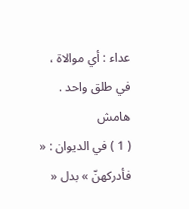عداء : أي موالاة ، في طلق واحد .
هامش
( 1 ) في الديوان : « فأدركهنّ » بدل «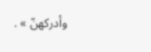وأدركهنّ » .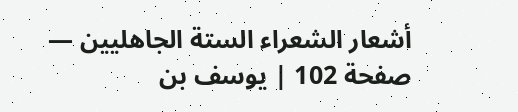أشعار الشعراء الستة الجاهليين — صفحة 102 | يوسف بن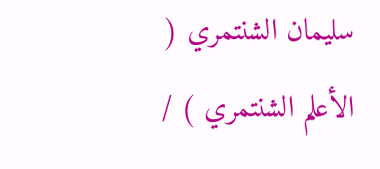سليمان الشنتمري ( الأعلم الشنتمري ) /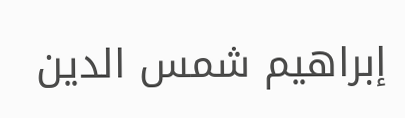إبراهيم شمس الدين